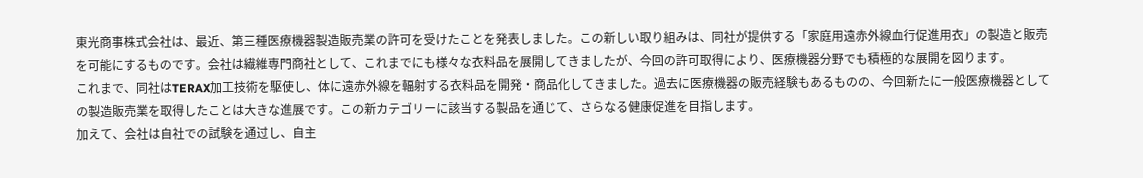東光商事株式会社は、最近、第三種医療機器製造販売業の許可を受けたことを発表しました。この新しい取り組みは、同社が提供する「家庭用遠赤外線血行促進用衣」の製造と販売を可能にするものです。会社は繊維専門商社として、これまでにも様々な衣料品を展開してきましたが、今回の許可取得により、医療機器分野でも積極的な展開を図ります。
これまで、同社はTERAX加工技術を駆使し、体に遠赤外線を輻射する衣料品を開発・商品化してきました。過去に医療機器の販売経験もあるものの、今回新たに一般医療機器としての製造販売業を取得したことは大きな進展です。この新カテゴリーに該当する製品を通じて、さらなる健康促進を目指します。
加えて、会社は自社での試験を通过し、自主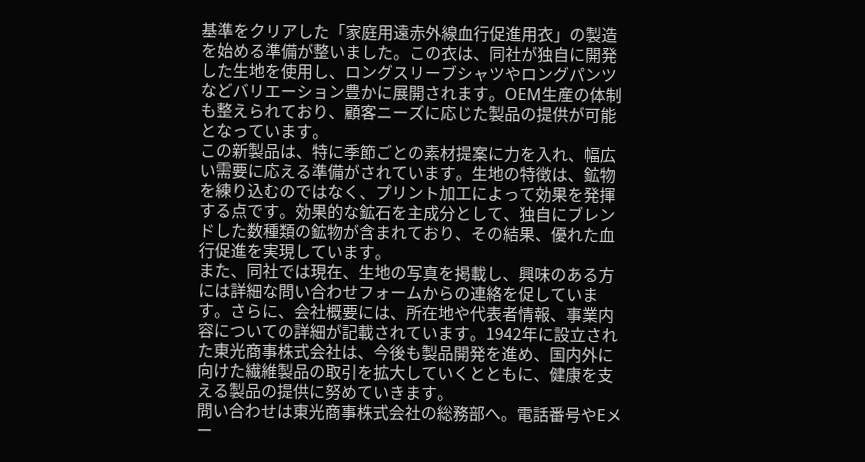基準をクリアした「家庭用遠赤外線血行促進用衣」の製造を始める準備が整いました。この衣は、同社が独自に開発した生地を使用し、ロングスリーブシャツやロングパンツなどバリエーション豊かに展開されます。OEM生産の体制も整えられており、顧客ニーズに応じた製品の提供が可能となっています。
この新製品は、特に季節ごとの素材提案に力を入れ、幅広い需要に応える準備がされています。生地の特徴は、鉱物を練り込むのではなく、プリント加工によって効果を発揮する点です。効果的な鉱石を主成分として、独自にブレンドした数種類の鉱物が含まれており、その結果、優れた血行促進を実現しています。
また、同社では現在、生地の写真を掲載し、興味のある方には詳細な問い合わせフォームからの連絡を促しています。さらに、会社概要には、所在地や代表者情報、事業内容についての詳細が記載されています。1942年に設立された東光商事株式会社は、今後も製品開発を進め、国内外に向けた繊維製品の取引を拡大していくとともに、健康を支える製品の提供に努めていきます。
問い合わせは東光商事株式会社の総務部へ。電話番号やEメー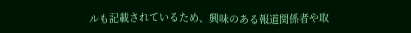ルも記載されているため、興味のある報道関係者や取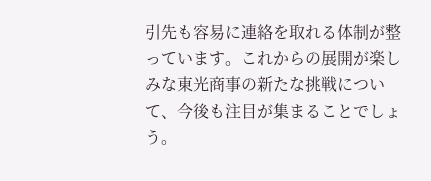引先も容易に連絡を取れる体制が整っています。これからの展開が楽しみな東光商事の新たな挑戦について、今後も注目が集まることでしょう。